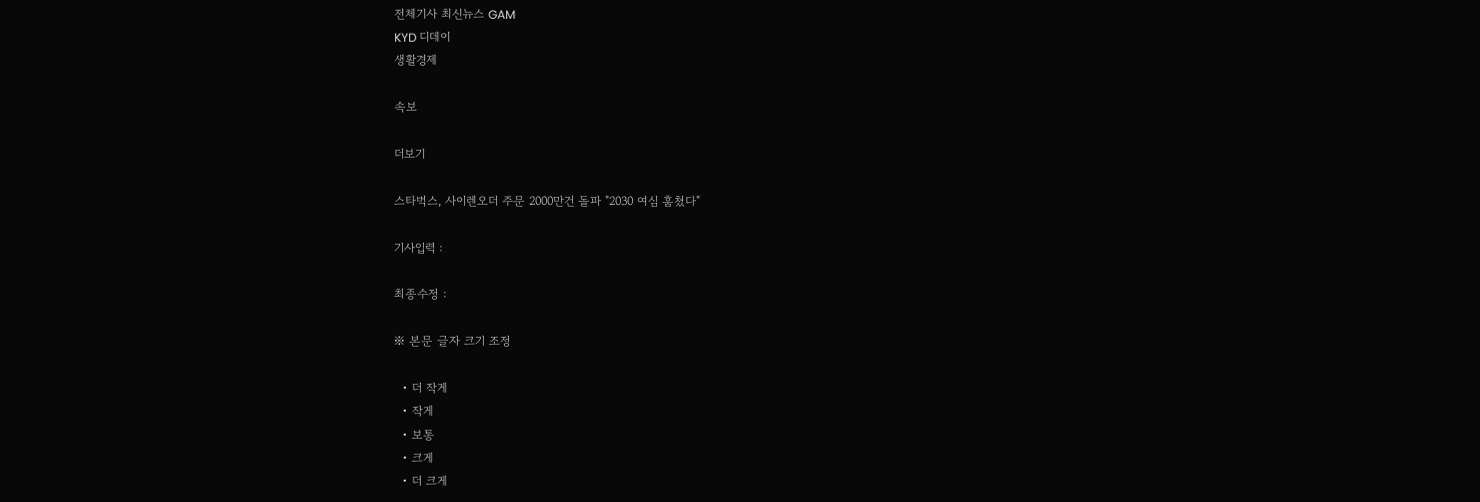전체기사 최신뉴스 GAM
KYD 디데이
생활경제

속보

더보기

스타벅스, 사이렌오더 주문 2000만건 돌파 "2030 여심 훔쳤다"

기사입력 :

최종수정 :

※ 본문 글자 크기 조정

  • 더 작게
  • 작게
  • 보통
  • 크게
  • 더 크게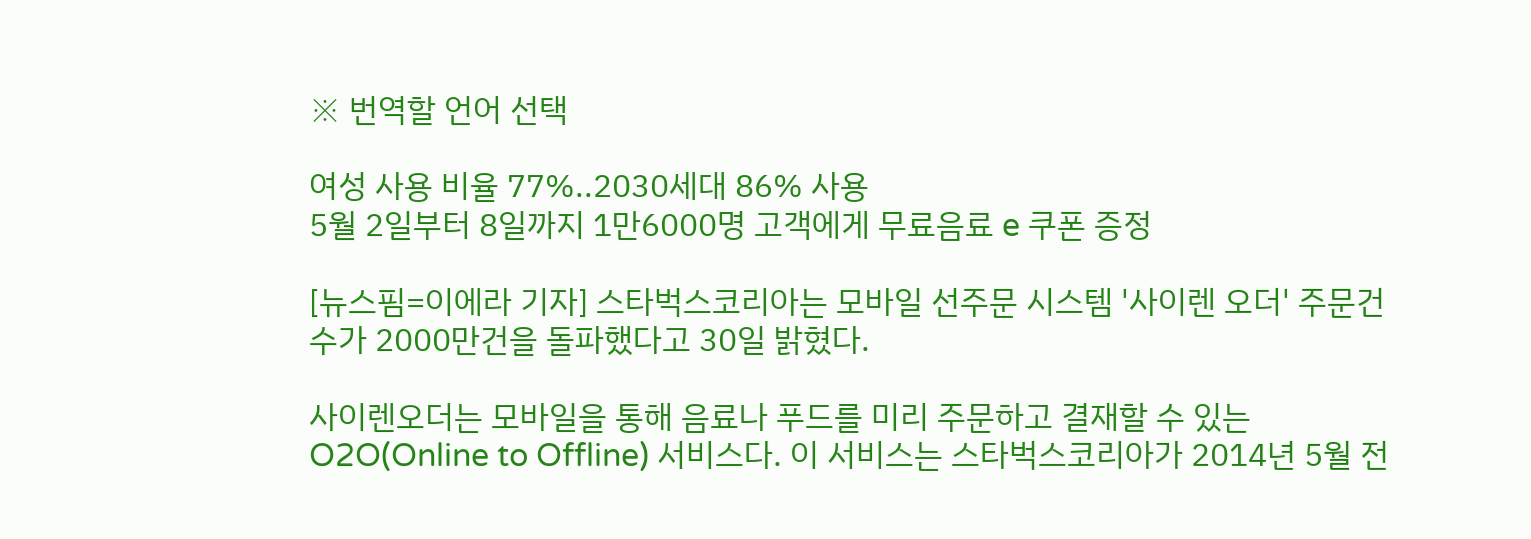※ 번역할 언어 선택

여성 사용 비율 77%..2030세대 86% 사용
5월 2일부터 8일까지 1만6000명 고객에게 무료음료 e 쿠폰 증정

[뉴스핌=이에라 기자] 스타벅스코리아는 모바일 선주문 시스템 '사이렌 오더' 주문건수가 2000만건을 돌파했다고 30일 밝혔다.

사이렌오더는 모바일을 통해 음료나 푸드를 미리 주문하고 결재할 수 있는 O2O(Online to Offline) 서비스다. 이 서비스는 스타벅스코리아가 2014년 5월 전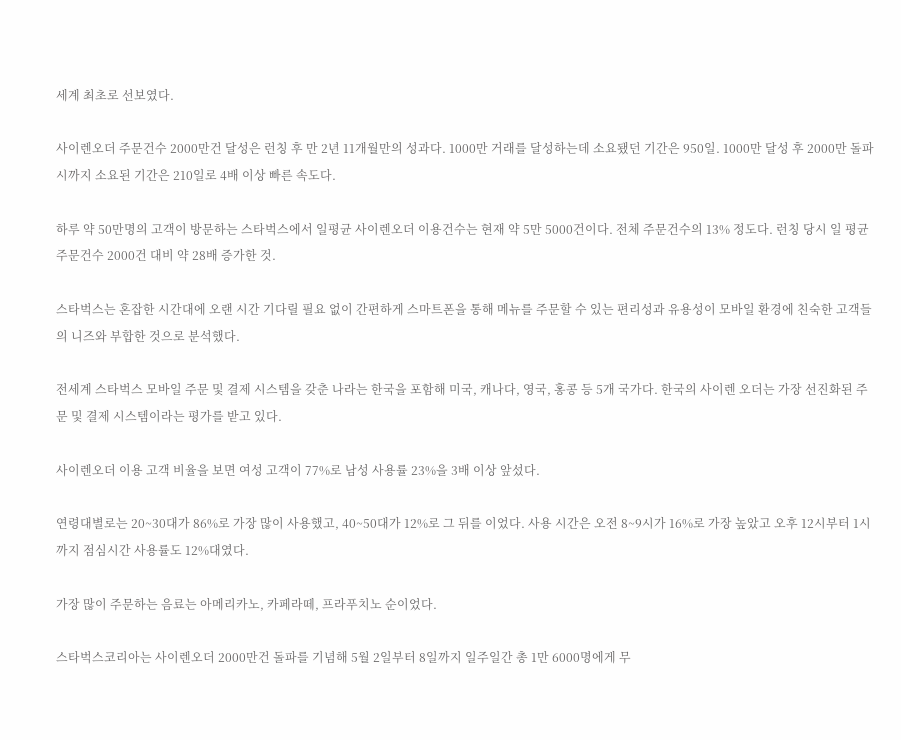세계 최초로 선보였다.

사이렌오더 주문건수 2000만건 달성은 런칭 후 만 2년 11개월만의 성과다. 1000만 거래를 달성하는데 소요됐던 기간은 950일. 1000만 달성 후 2000만 돌파시까지 소요된 기간은 210일로 4배 이상 빠른 속도다.

하루 약 50만명의 고객이 방문하는 스타벅스에서 일평균 사이렌오더 이용건수는 현재 약 5만 5000건이다. 전체 주문건수의 13% 정도다. 런칭 당시 일 평균 주문건수 2000건 대비 약 28배 증가한 것.

스타벅스는 혼잡한 시간대에 오랜 시간 기다릴 필요 없이 간편하게 스마트폰을 통해 메뉴를 주문할 수 있는 편리성과 유용성이 모바일 환경에 친숙한 고객들의 니즈와 부합한 것으로 분석했다.

전세계 스타벅스 모바일 주문 및 결제 시스템을 갖춘 나라는 한국을 포함해 미국, 캐나다, 영국, 홍콩 등 5개 국가다. 한국의 사이렌 오더는 가장 선진화된 주문 및 결제 시스템이라는 평가를 받고 있다.

사이렌오더 이용 고객 비율을 보면 여성 고객이 77%로 남성 사용률 23%을 3배 이상 앞섰다.

연령대별로는 20~30대가 86%로 가장 많이 사용했고, 40~50대가 12%로 그 뒤를 이었다. 사용 시간은 오전 8~9시가 16%로 가장 높았고 오후 12시부터 1시까지 점심시간 사용률도 12%대였다.

가장 많이 주문하는 음료는 아메리카노, 카페라떼, 프라푸치노 순이었다.

스타벅스코리아는 사이렌오더 2000만건 돌파를 기념해 5월 2일부터 8일까지 일주일간 총 1만 6000명에게 무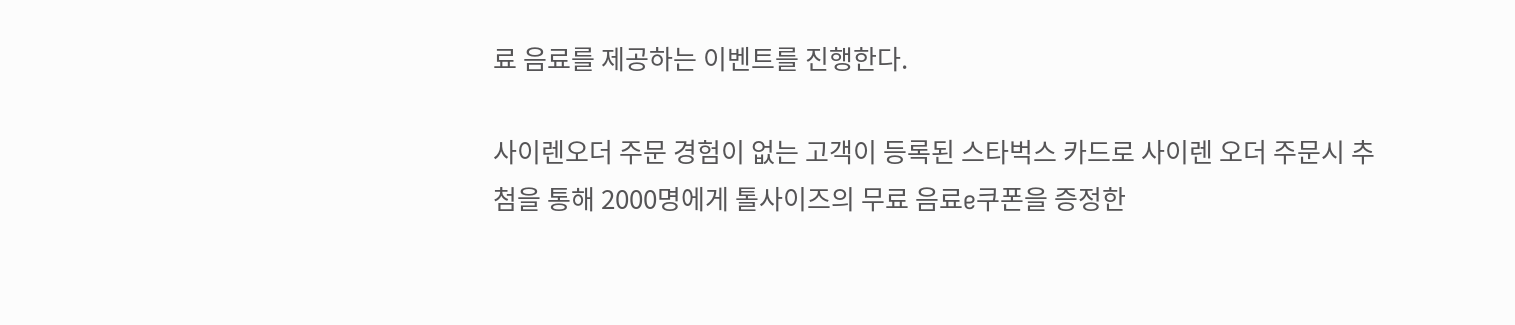료 음료를 제공하는 이벤트를 진행한다.

사이렌오더 주문 경험이 없는 고객이 등록된 스타벅스 카드로 사이렌 오더 주문시 추첨을 통해 2000명에게 톨사이즈의 무료 음료e쿠폰을 증정한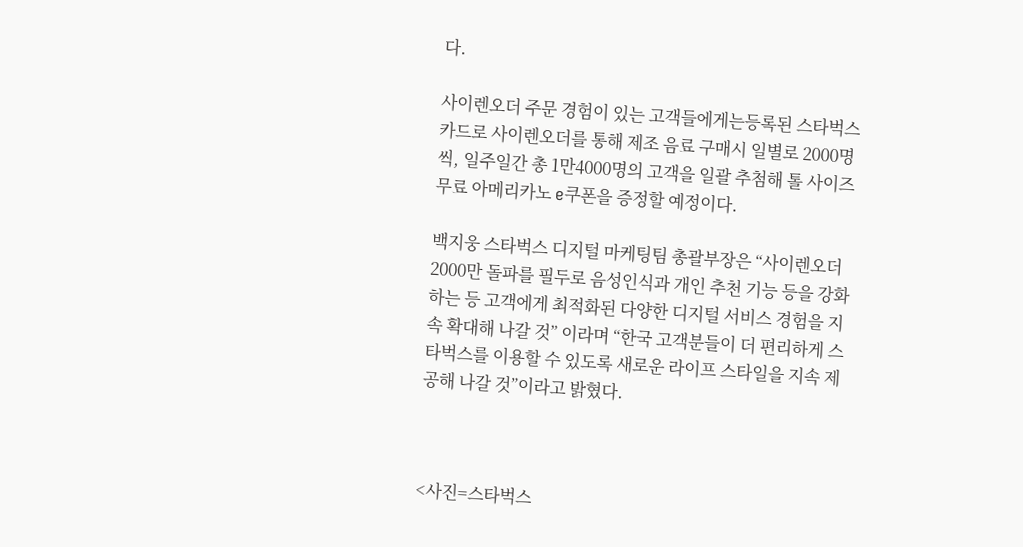다.

사이렌오더 주문 경험이 있는 고객들에게는등록된 스타벅스 카드로 사이렌오더를 통해 제조 음료 구매시 일별로 2000명씩, 일주일간 총 1만4000명의 고객을 일괄 추첨해 톨 사이즈 무료 아메리카노 e쿠폰을 증정할 예정이다.

백지웅 스타벅스 디지털 마케팅팀 총괄부장은 “사이렌오더 2000만 돌파를 필두로 음성인식과 개인 추천 기능 등을 강화하는 등 고객에게 최적화된 다양한 디지털 서비스 경험을 지속 확대해 나갈 것” 이라며 “한국 고객분들이 더 편리하게 스타벅스를 이용할 수 있도록 새로운 라이프 스타일을 지속 제공해 나갈 것”이라고 밝혔다.



<사진=스타벅스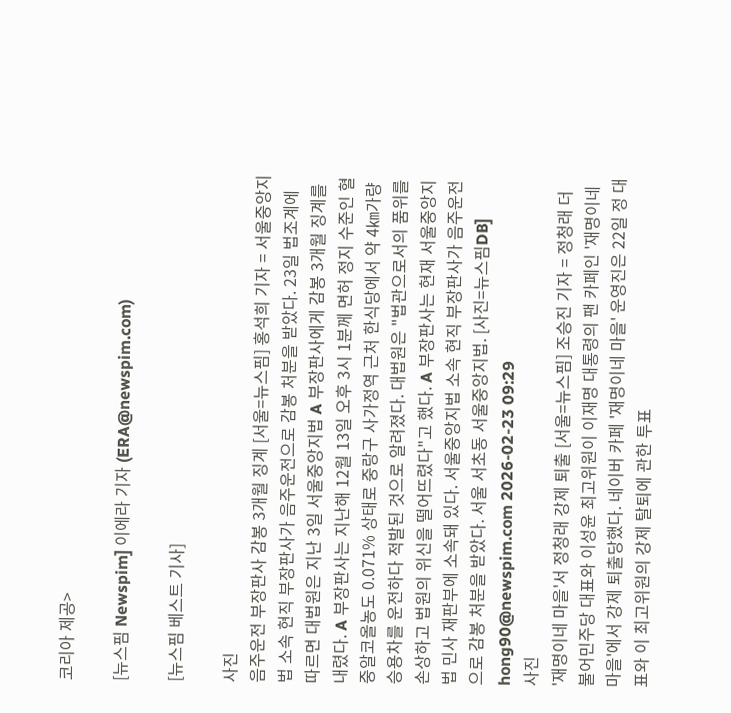코리아 제공>

[뉴스핌 Newspim] 이에라 기자 (ERA@newspim.com)

[뉴스핌 베스트 기사]

사진
음주운전 부장판사 감봉 3개월 징계 [서울=뉴스핌] 홍석희 기자 = 서울중앙지법 소속 현직 부장판사가 음주운전으로 감봉 처분을 받았다. 23일 법조계에 따르면 대법원은 지난 3일 서울중앙지법 A 부장판사에게 감봉 3개월 징계를 내렸다. A 부장판사는 지난해 12월 13일 오후 3시 1분께 면허 정지 수준인 혈중알코올농도 0.071% 상태로 중랑구 사가정역 근처 한식당에서 약 4㎞가량 승용차를 운전하다 적발된 것으로 알려졌다. 대법원은 "법관으로서의 품위를 손상하고 법원의 위신을 떨어뜨렸다"고 했다. A 부장판사는 현재 서울중앙지법 민사 재판부에 소속돼 있다. 서울중앙지법 소속 현직 부장판사가 음주운전으로 감봉 처분을 받았다. 서울 서초동 서울중앙지법. [사진=뉴스핌DB] hong90@newspim.com 2026-02-23 09:29
사진
'재명이네 마을'서 정청래 강제 퇴출 [서울=뉴스핌] 조승진 기자 = 정청래 더불어민주당 대표와 이성윤 최고위원이 이재명 대통령의 팬 카페인 '재명이네 마을'에서 강제 퇴출당했다. 네이버 카페 '재명이네 마을' 운영진은 22일 정 대표와 이 최고위원의 강제 탈퇴에 관한 투표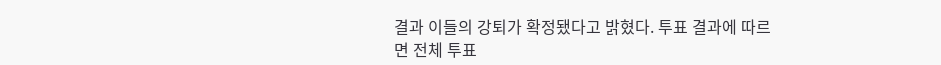결과 이들의 강퇴가 확정됐다고 밝혔다. 투표 결과에 따르면 전체 투표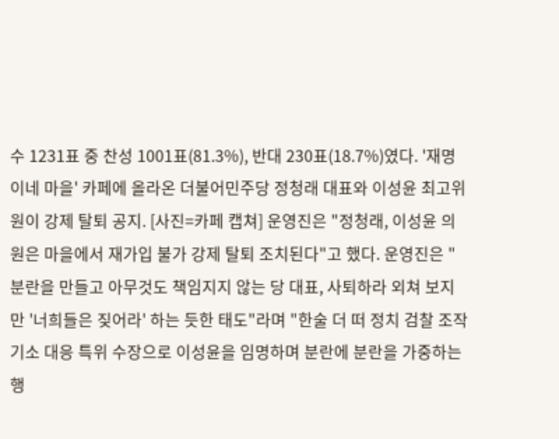수 1231표 중 찬성 1001표(81.3%), 반대 230표(18.7%)였다. '재명이네 마을' 카페에 올라온 더불어민주당 정청래 대표와 이성윤 최고위원이 강제 탈퇴 공지. [사진=카페 캡쳐] 운영진은 "정청래, 이성윤 의원은 마을에서 재가입 불가 강제 탈퇴 조치된다"고 했다. 운영진은 "분란을 만들고 아무것도 책임지지 않는 당 대표, 사퇴하라 외쳐 보지만 '너희들은 짖어라' 하는 듯한 태도"라며 "한술 더 떠 정치 검찰 조작 기소 대응 특위 수장으로 이성윤을 임명하며 분란에 분란을 가중하는 행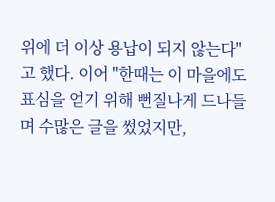위에 더 이상 용납이 되지 않는다"고 했다. 이어 "한때는 이 마을에도 표심을 얻기 위해 뻔질나게 드나들며 수많은 글을 썼었지만,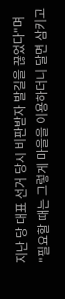지난 당 대표 선거 당시 비판받자 발길을 끊었다"며 "필요할 때는 그렇게 마을을 이용하더니 달면 삼키고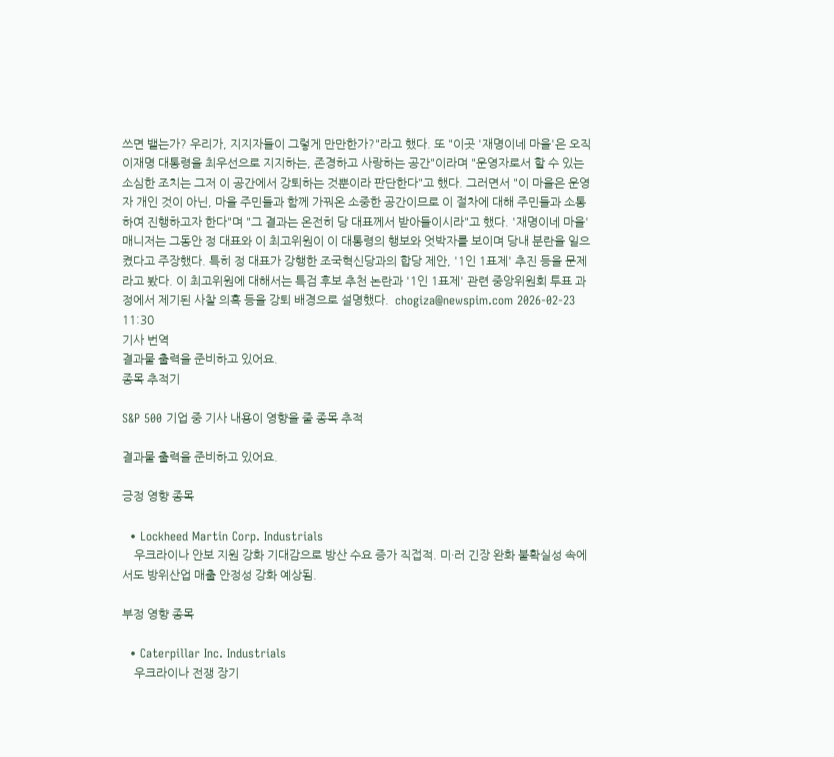쓰면 뱉는가? 우리가, 지지자들이 그렇게 만만한가?"라고 했다. 또 "이곳 '재명이네 마을'은 오직 이재명 대통령을 최우선으로 지지하는, 존경하고 사랑하는 공간"이라며 "운영자로서 할 수 있는 소심한 조치는 그저 이 공간에서 강퇴하는 것뿐이라 판단한다"고 했다. 그러면서 "이 마을은 운영자 개인 것이 아닌, 마을 주민들과 함께 가꿔온 소중한 공간이므로 이 절차에 대해 주민들과 소통하여 진행하고자 한다"며 "그 결과는 온전히 당 대표께서 받아들이시라"고 했다. '재명이네 마을' 매니저는 그동안 정 대표와 이 최고위원이 이 대통령의 행보와 엇박자를 보이며 당내 분란을 일으켰다고 주장했다. 특히 정 대표가 강행한 조국혁신당과의 합당 제안, '1인 1표제' 추진 등을 문제라고 봤다. 이 최고위원에 대해서는 특검 후보 추천 논란과 '1인 1표제' 관련 중앙위원회 투표 과정에서 제기된 사찰 의혹 등을 강퇴 배경으로 설명했다.  chogiza@newspim.com 2026-02-23 11:30
기사 번역
결과물 출력을 준비하고 있어요.
종목 추적기

S&P 500 기업 중 기사 내용이 영향을 줄 종목 추적

결과물 출력을 준비하고 있어요.

긍정 영향 종목

  • Lockheed Martin Corp. Industrials
    우크라이나 안보 지원 강화 기대감으로 방산 수요 증가 직접적. 미·러 긴장 완화 불확실성 속에서도 방위산업 매출 안정성 강화 예상됨.

부정 영향 종목

  • Caterpillar Inc. Industrials
    우크라이나 전쟁 장기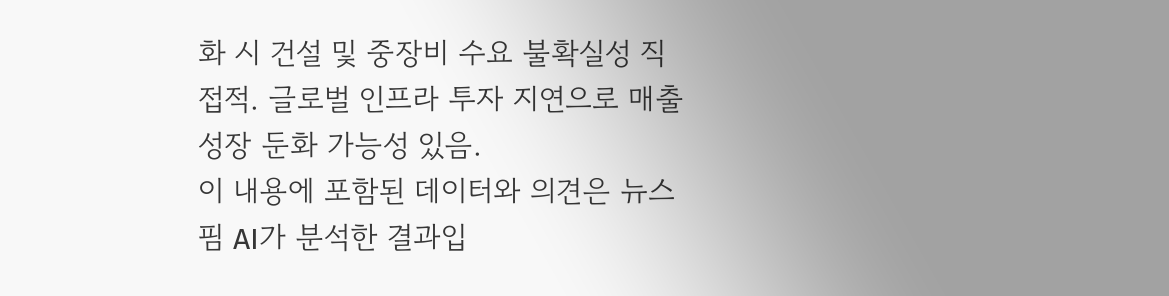화 시 건설 및 중장비 수요 불확실성 직접적. 글로벌 인프라 투자 지연으로 매출 성장 둔화 가능성 있음.
이 내용에 포함된 데이터와 의견은 뉴스핌 AI가 분석한 결과입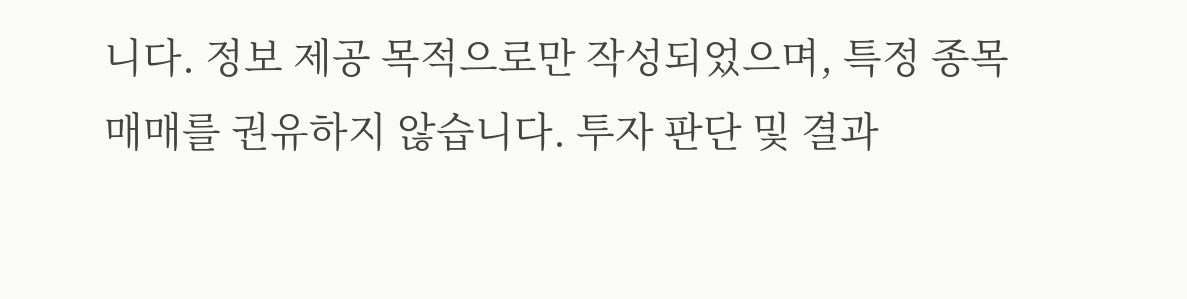니다. 정보 제공 목적으로만 작성되었으며, 특정 종목 매매를 권유하지 않습니다. 투자 판단 및 결과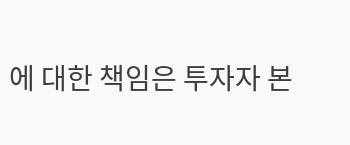에 대한 책임은 투자자 본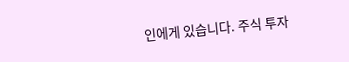인에게 있습니다. 주식 투자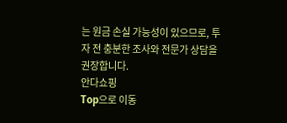는 원금 손실 가능성이 있으므로, 투자 전 충분한 조사와 전문가 상담을 권장합니다.
안다쇼핑
Top으로 이동